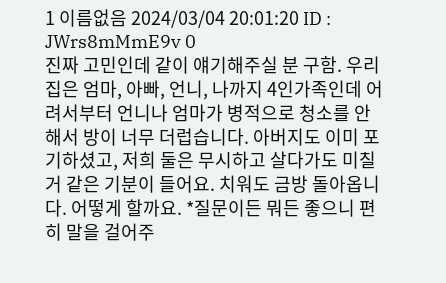1 이름없음 2024/03/04 20:01:20 ID : JWrs8mMmE9v 0
진짜 고민인데 같이 얘기해주실 분 구함. 우리집은 엄마, 아빠, 언니, 나까지 4인가족인데 어려서부터 언니나 엄마가 병적으로 청소를 안해서 방이 너무 더럽습니다. 아버지도 이미 포기하셨고, 저희 둘은 무시하고 살다가도 미칠 거 같은 기분이 들어요. 치워도 금방 돌아옵니다. 어떻게 할까요. *질문이든 뭐든 좋으니 편히 말을 걸어주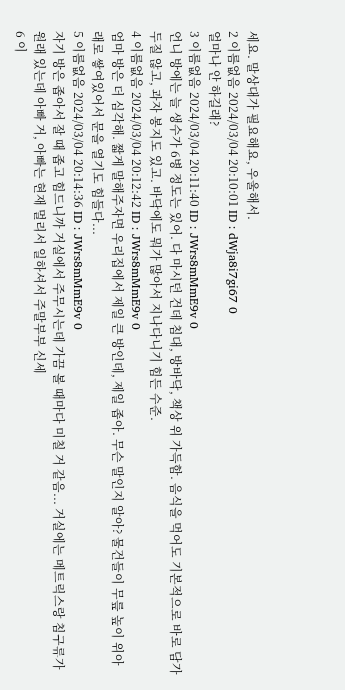세요. 말상대가 필요해요, 우울해서.
2 이름없음 2024/03/04 20:10:01 ID : dWja8i7gi67 0
얼마나 안 하길래?
3 이름없음 2024/03/04 20:11:40 ID : JWrs8mMmE9v 0
언니 방에는 늘 생수가 6병 정도는 있어. 다 마시던 건데 침대, 방바닥, 책상 위 가득함. 음식을 먹어도 기본적으로 바로 담가두질 않고, 과자 봉지도 있고. 바닥에도 뭐가 많아서 지나다니기 힘든 수준.
4 이름없음 2024/03/04 20:12:42 ID : JWrs8mMmE9v 0
엄마 방은 더 심각해. 짧게 말해주자면 우리집에서 제일 큰 방인데, 제일 좁아. 무슨 말인지 알아? 물건들이 무릎 높이 위아래로 쌓여있어서 문을 열기도 힘들다...
5 이름없음 2024/03/04 20:14:36 ID : JWrs8mMmE9v 0
자기 방은 좁아서 잘 때 좁고 힘드니까 거실에서 주무시는데 가끔 볼 때마다 미칠 거 같음... 거실에는 메트릭스랑 침구류가 원래 있는데 아빠 거, 아빠는 현재 멀리서 일하셔서 주말부부 신세
6 이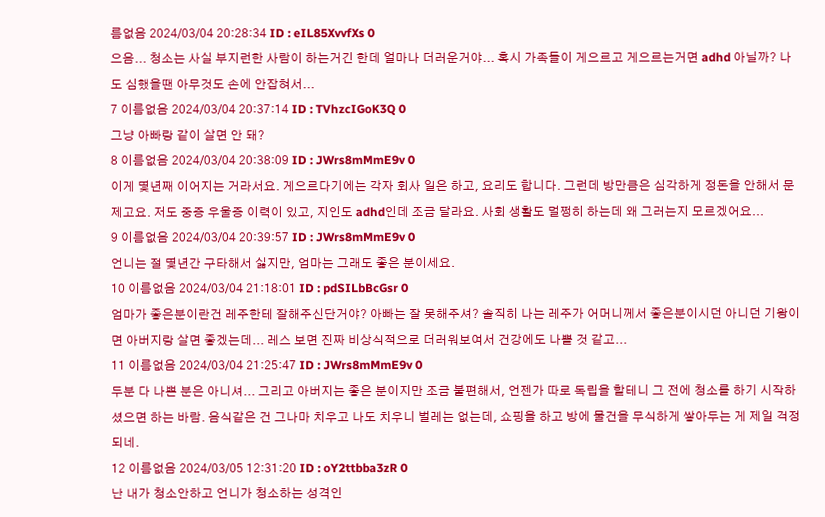름없음 2024/03/04 20:28:34 ID : eIL85XvvfXs 0
으음... 청소는 사실 부지런한 사람이 하는거긴 한데 얼마나 더러운거야... 혹시 가족들이 게으르고 게으르는거면 adhd 아닐까? 나도 심했을땐 아무것도 손에 안잡혀서...
7 이름없음 2024/03/04 20:37:14 ID : TVhzcIGoK3Q 0
그냥 아빠랑 같이 살면 안 돼?
8 이름없음 2024/03/04 20:38:09 ID : JWrs8mMmE9v 0
이게 몇년째 이어지는 거라서요. 게으르다기에는 각자 회사 일은 하고, 요리도 합니다. 그런데 방만큼은 심각하게 정돈을 안해서 문제고요. 저도 중증 우울증 이력이 있고, 지인도 adhd인데 조금 달라요. 사회 생활도 멀쩡히 하는데 왜 그러는지 모르겠어요...
9 이름없음 2024/03/04 20:39:57 ID : JWrs8mMmE9v 0
언니는 절 몇년간 구타해서 싫지만, 엄마는 그래도 좋은 분이세요.
10 이름없음 2024/03/04 21:18:01 ID : pdSILbBcGsr 0
엄마가 좋은분이란건 레주한테 잘해주신단거야? 아빠는 잘 못해주셔? 솔직히 나는 레주가 어머니께서 좋은분이시던 아니던 기왕이면 아버지랑 살면 좋겠는데... 레스 보면 진짜 비상식적으로 더러워보여서 건강에도 나쁠 것 같고...
11 이름없음 2024/03/04 21:25:47 ID : JWrs8mMmE9v 0
두분 다 나쁜 분은 아니셔... 그리고 아버지는 좋은 분이지만 조금 불편해서, 언젠가 따로 독립을 할테니 그 전에 청소를 하기 시작하셨으면 하는 바람. 음식같은 건 그나마 치우고 나도 치우니 벌레는 없는데, 쇼핑을 하고 방에 물건을 무식하게 쌓아두는 게 제일 걱정되네.
12 이름없음 2024/03/05 12:31:20 ID : oY2ttbba3zR 0
난 내가 청소안하고 언니가 청소하는 성격인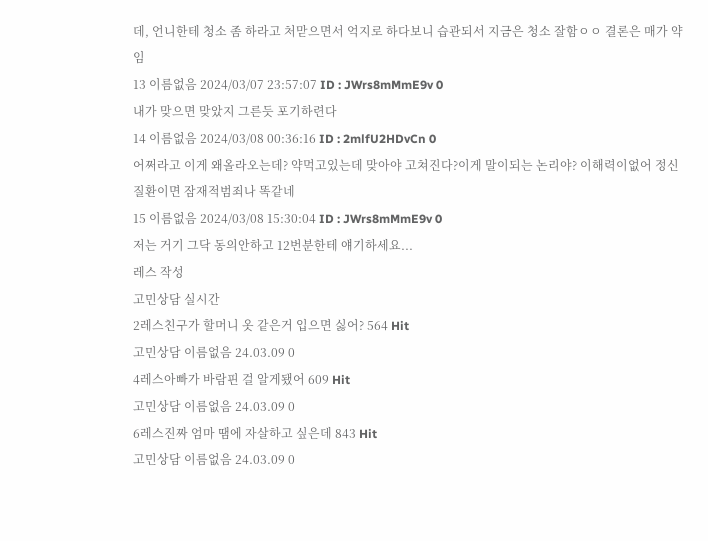데, 언니한테 청소 좀 하라고 처맏으면서 억지로 하다보니 습관되서 지금은 청소 잘함ㅇㅇ 결론은 매가 약임
13 이름없음 2024/03/07 23:57:07 ID : JWrs8mMmE9v 0
내가 맞으면 맞았지 그른듯 포기하련다
14 이름없음 2024/03/08 00:36:16 ID : 2mlfU2HDvCn 0
어쩌라고 이게 왜올라오는데? 약먹고있는데 맞아야 고쳐진다?이게 말이되는 논리야? 이해력이없어 정신질환이면 잠재적범죄나 똑같네
15 이름없음 2024/03/08 15:30:04 ID : JWrs8mMmE9v 0
저는 거기 그닥 동의안하고 12번분한테 얘기하세요...
레스 작성
고민상담 실시간
2레스친구가 할머니 옷 같은거 입으면 싫어? 564 Hit
고민상담 이름없음 24.03.09 0
4레스아빠가 바람핀 걸 알게됐어 609 Hit
고민상담 이름없음 24.03.09 0
6레스진짜 엄마 땜에 자살하고 싶은데 843 Hit
고민상담 이름없음 24.03.09 0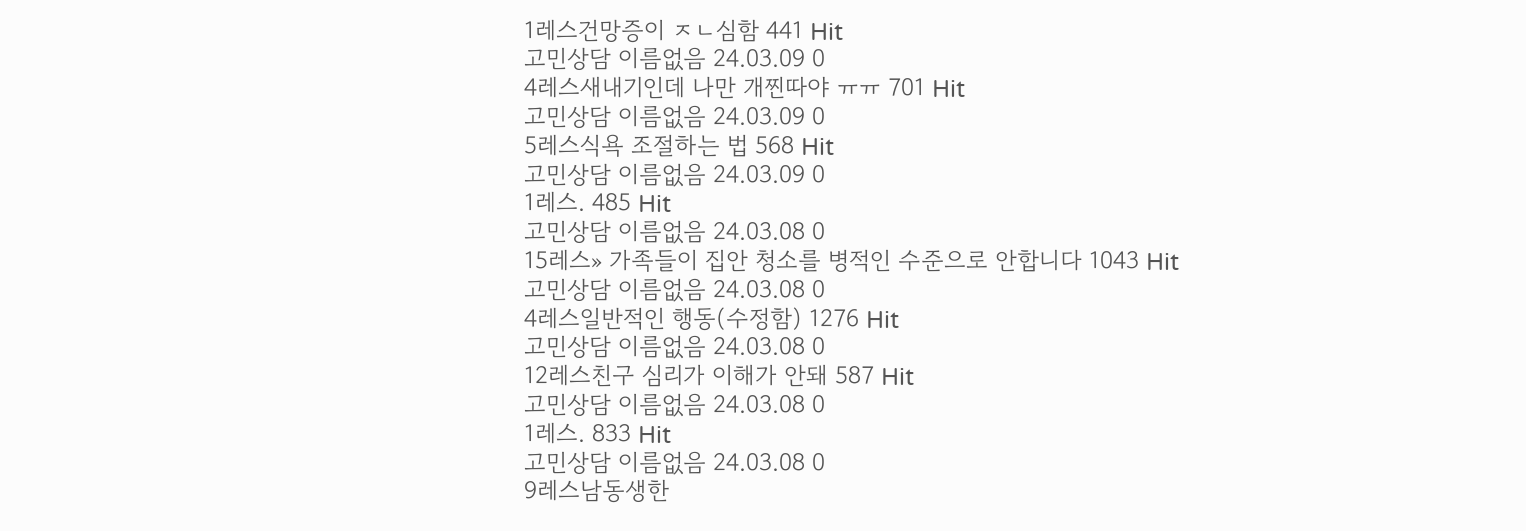1레스건망증이 ㅈㄴ심함 441 Hit
고민상담 이름없음 24.03.09 0
4레스새내기인데 나만 개찐따야 ㅠㅠ 701 Hit
고민상담 이름없음 24.03.09 0
5레스식욕 조절하는 법 568 Hit
고민상담 이름없음 24.03.09 0
1레스. 485 Hit
고민상담 이름없음 24.03.08 0
15레스» 가족들이 집안 청소를 병적인 수준으로 안합니다 1043 Hit
고민상담 이름없음 24.03.08 0
4레스일반적인 행동(수정함) 1276 Hit
고민상담 이름없음 24.03.08 0
12레스친구 심리가 이해가 안돼 587 Hit
고민상담 이름없음 24.03.08 0
1레스. 833 Hit
고민상담 이름없음 24.03.08 0
9레스남동생한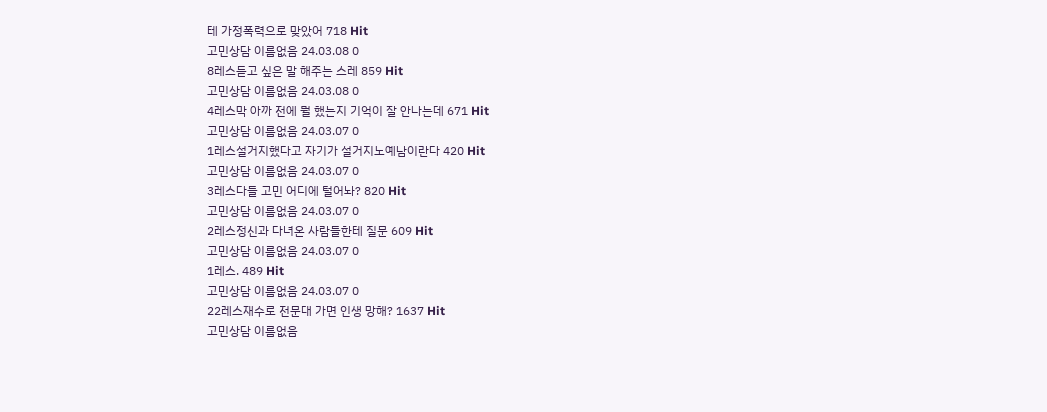테 가정폭력으로 맞았어 718 Hit
고민상담 이름없음 24.03.08 0
8레스듣고 싶은 말 해주는 스레 859 Hit
고민상담 이름없음 24.03.08 0
4레스막 아까 전에 뭘 했는지 기억이 잘 안나는데 671 Hit
고민상담 이름없음 24.03.07 0
1레스설거지했다고 자기가 설거지노예남이란다 420 Hit
고민상담 이름없음 24.03.07 0
3레스다들 고민 어디에 털어놔? 820 Hit
고민상담 이름없음 24.03.07 0
2레스정신과 다녀온 사람들한테 질문 609 Hit
고민상담 이름없음 24.03.07 0
1레스. 489 Hit
고민상담 이름없음 24.03.07 0
22레스재수로 전문대 가면 인생 망해? 1637 Hit
고민상담 이름없음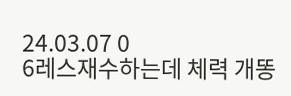24.03.07 0
6레스재수하는데 체력 개똥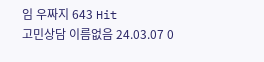임 우짜지 643 Hit
고민상담 이름없음 24.03.07 0